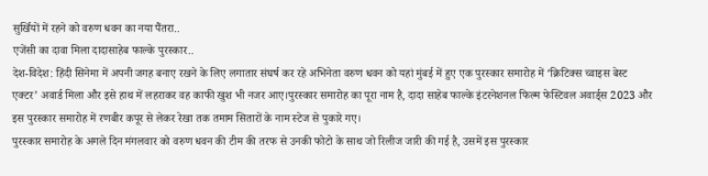सुर्खियों में रहने को वरुण धवन का नया पैंतरा..
एजेंसी का दावा मिला दादासाहेब फाल्के पुरस्कार..
देश-विदेश: हिंदी सिनेमा में अपनी जगह बनाए रखने के लिए लगातार संघर्ष कर रहे अभिनेता वरुण धवन को यहां मुंबई में हुए एक पुरस्कार समारोह में ‘क्रिटिक्स च्वाइस बेस्ट एक्टर’ अवार्ड मिला और इसे हाथ में लहराकर वह काफी खुश भी नजर आए।पुरस्कार समारोह का पूरा नाम है, दादा साहेब फाल्के इंटरनेशनल फिल्म फेस्टिवल अवार्ड्स 2023 और इस पुरस्कार समारोह में रणबीर कपूर से लेकर रेखा तक तमाम सितारों के नाम स्टेज से पुकारे गए।
पुरस्कार समारोह के अगले दिन मंगलवार को वरुण धवन की टीम की तरफ से उनकी फोटो के साथ जो रिलीज जारी की गई है, उसमें इस पुरस्कार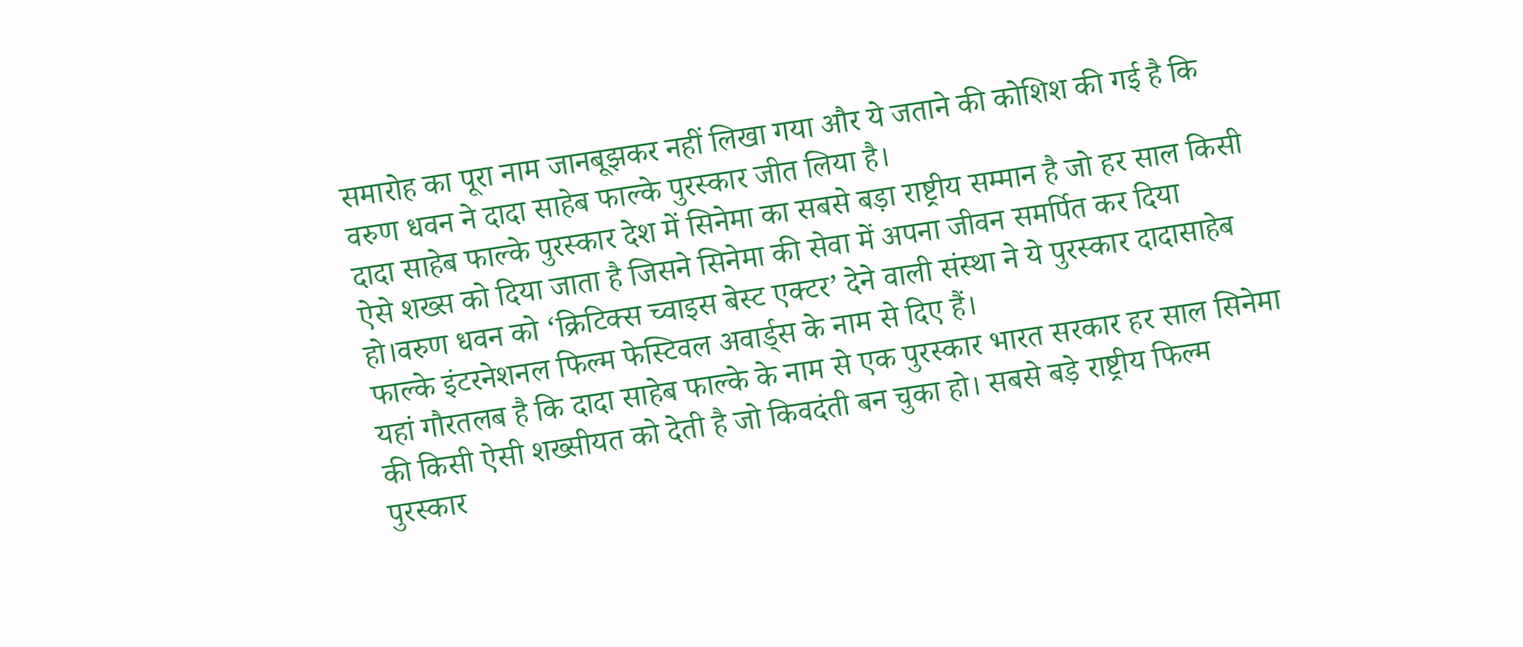समारोह का पूरा नाम जानबूझकर नहीं लिखा गया और ये जताने की कोशिश की गई है कि वरुण धवन ने दादा साहेब फाल्के पुरस्कार जीत लिया है।
दादा साहेब फाल्के पुरस्कार देश में सिनेमा का सबसे बड़ा राष्ट्रीय सम्मान है जो हर साल किसी ऐसे शख्स को दिया जाता है जिसने सिनेमा की सेवा में अपना जीवन समर्पित कर दिया हो।वरुण धवन को ‘क्रिटिक्स च्वाइस बेस्ट एक्टर’ देने वाली संस्था ने ये पुरस्कार दादासाहेब फाल्के इंटरनेशनल फिल्म फेस्टिवल अवार्ड्स के नाम से दिए हैं।
यहां गौरतलब है कि दादा साहेब फाल्के के नाम से एक पुरस्कार भारत सरकार हर साल सिनेमा की किसी ऐसी शख्सीयत को देती है जो किवदंती बन चुका हो। सबसे बड़े राष्ट्रीय फिल्म पुरस्कार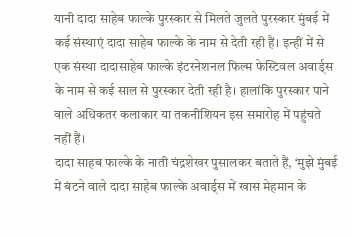यानी दादा साहेब फाल्के पुरस्कार से मिलते जुलते पुरस्कार मुंबई में कई संस्थाएं दादा साहेब फाल्के के नाम से देती रही हैं। इन्हीं में से एक संस्था दादासाहेब फाल्के इंटरनेशनल फिल्म फेस्टिवल अवार्ड्स के नाम से कई साल से पुरस्कार देती रही है। हालांकि पुरस्कार पाने वाले अधिकतर कलाकार या तकनीशियन इस समारोह में पहुंचते नहीं हैं।
दादा साहब फाल्के के नाती चंद्रशेखर पुसालकर बताते हैं, ‘मुझे मुंबई में बंटने वाले दादा साहेब फाल्के अवार्ड्स में खास मेहमान के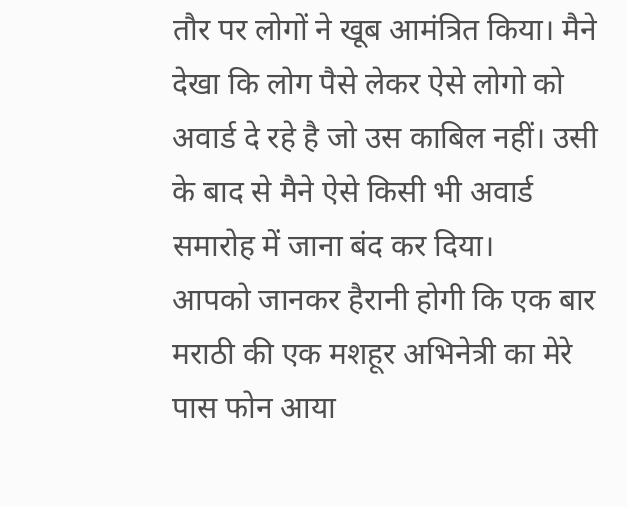तौर पर लोगों ने खूब आमंत्रित किया। मैने देखा कि लोग पैसे लेकर ऐसे लोगो को अवार्ड दे रहे है जो उस काबिल नहीं। उसी के बाद से मैने ऐसे किसी भी अवार्ड समारोह में जाना बंद कर दिया।
आपको जानकर हैरानी होगी कि एक बार मराठी की एक मशहूर अभिनेत्री का मेरे पास फोन आया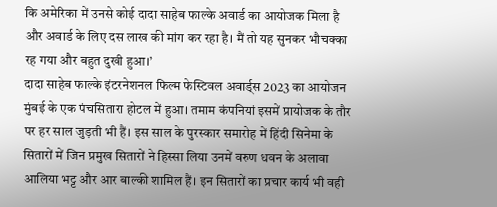कि अमेरिका में उनसे कोई दादा साहेब फाल्के अवार्ड का आयोजक मिला है और अवार्ड के लिए दस लाख की मांग कर रहा है। मैं तो यह सुनकर भौचक्का रह गया और बहुत दुखी हुआ।’
दादा साहेब फाल्के इंटरनेशनल फिल्म फेस्टिवल अवार्ड्स 2023 का आयोजन मुंबई के एक पंचसितारा होटल में हुआ। तमाम कंपनियां इसमें प्रायोजक के तौर पर हर साल जुड़ती भी हैं। इस साल के पुरस्कार समारोह में हिंदी सिनेमा के सितारों में जिन प्रमुख सितारों ने हिस्सा लिया उनमें वरुण धवन के अलावा आलिया भट्ट और आर बाल्की शामिल हैं। इन सितारों का प्रचार कार्य भी वही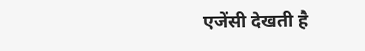एजेंसी देखती है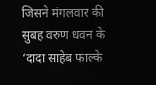जिसने मंगलवार की सुबह वरुण धवन के ‘दादा साहेब फाल्के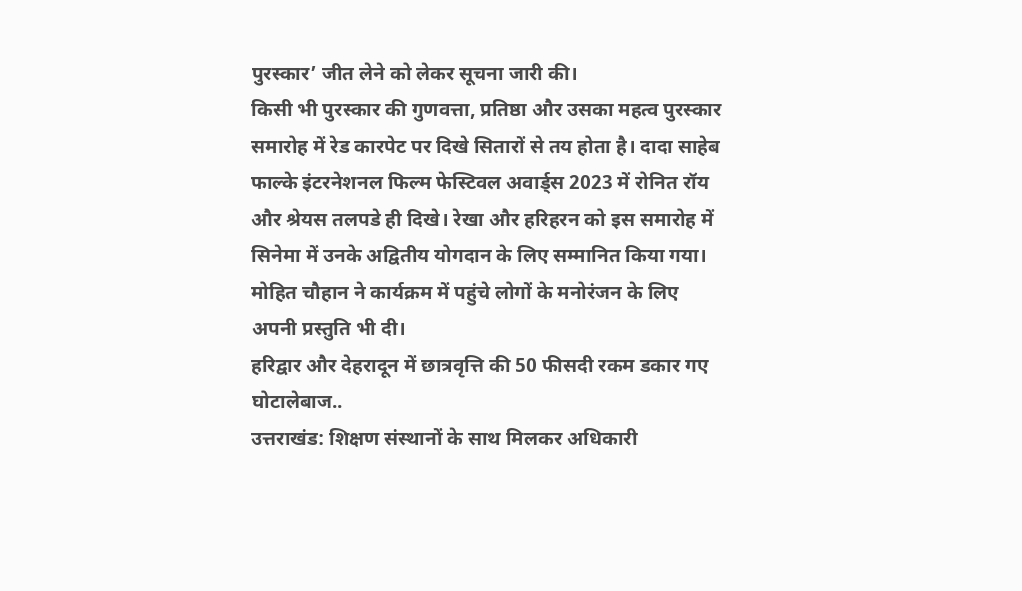पुरस्कार’ जीत लेने को लेकर सूचना जारी की।
किसी भी पुरस्कार की गुणवत्ता, प्रतिष्ठा और उसका महत्व पुरस्कार समारोह में रेड कारपेट पर दिखे सितारों से तय होता है। दादा साहेब फाल्के इंटरनेशनल फिल्म फेस्टिवल अवार्ड्स 2023 में रोनित रॉय और श्रेयस तलपडे ही दिखे। रेखा और हरिहरन को इस समारोह में सिनेमा में उनके अद्वितीय योगदान के लिए सम्मानित किया गया। मोहित चौहान ने कार्यक्रम में पहुंचे लोगों के मनोरंजन के लिए अपनी प्रस्तुति भी दी।
हरिद्वार और देहरादून में छात्रवृत्ति की 50 फीसदी रकम डकार गए घोटालेबाज..
उत्तराखंड: शिक्षण संस्थानों के साथ मिलकर अधिकारी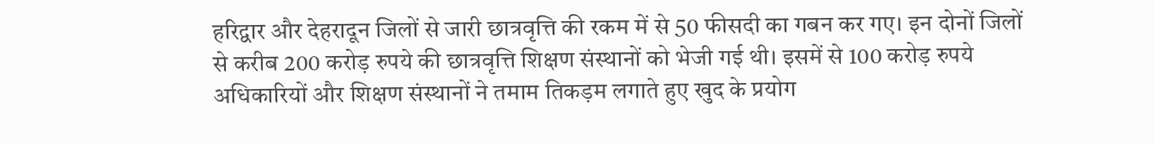हरिद्वार और देहरादून जिलों से जारी छात्रवृत्ति की रकम में से 50 फीसदी का गबन कर गए। इन दोनों जिलों से करीब 200 करोड़ रुपये की छात्रवृत्ति शिक्षण संस्थानों को भेजी गई थी। इसमें से 100 करोड़ रुपये अधिकारियों और शिक्षण संस्थानों ने तमाम तिकड़म लगाते हुए खुद के प्रयोग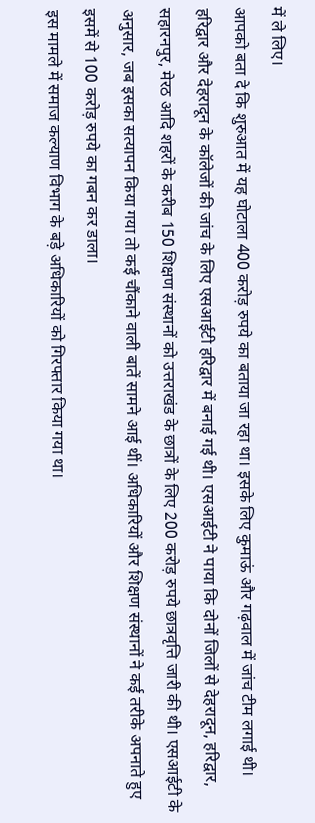में ले लिए।
आपको बता दे कि शुरुआत में यह घोटाला 400 करोड़ रुपये का बताया जा रहा था। इसके लिए कुमाऊं और गढ़वाल में जांच टीम लगाई थी। हरिद्वार और देहरादून के कॉलेजों की जांच के लिए एसआईटी हरिद्वार में बनाई गई थी। एसआईटी ने पाया कि दोनों जिलों से देहरादून, हरिद्वार, सहारनपुर, मेरठ आदि शहरों के करीब 150 शिक्षण संस्थानों को उत्तराखंड के छात्रों के लिए 200 करोड़ रुपये छात्रवृत्ति जारी की थी। एसआईटी के अनुसार, जब इसका सत्यापन किया गया तो कई चौंकाने वाली बातें सामने आई थीं। अधिकारियों और शिक्षण संस्थानों ने कई तरीके अपनाते हुए इसमें से 100 करोड़ रुपये का गबन कर डाला।
इस मामले में समाज कल्याण विभाग के बड़े अधिकारियों को गिरफ्तार किया गया था।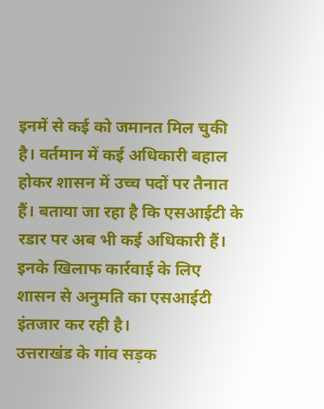इनमें से कई को जमानत मिल चुकी है। वर्तमान में कई अधिकारी बहाल होकर शासन में उच्च पदों पर तैनात हैं। बताया जा रहा है कि एसआईटी के रडार पर अब भी कई अधिकारी हैं। इनके खिलाफ कार्रवाई के लिए शासन से अनुमति का एसआईटी इंतजार कर रही है।
उत्तराखंड के गांव सड़क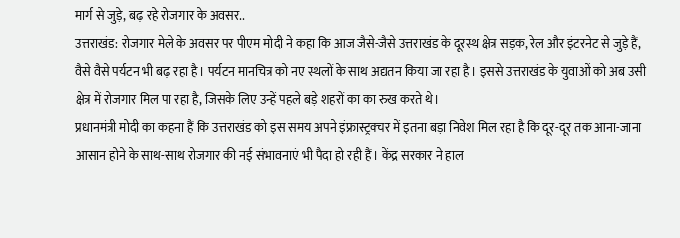मार्ग से जुड़े, बढ़ रहे रोजगार के अवसर..
उत्तराखंड: रोजगार मेले के अवसर पर पीएम मोदी ने कहा कि आज जैसे-जैसे उत्तराखंड के दूरस्थ क्षेत्र सड़क, रेल और इंटरनेट से जुड़े हैं, वैसे वैसे पर्यटन भी बढ़ रहा है। पर्यटन मानचित्र को नए स्थलों के साथ अद्यतन किया जा रहा है। इससे उत्तराखंड के युवाओं को अब उसी क्षेत्र में रोजगार मिल पा रहा है, जिसके लिए उन्हें पहले बड़े शहरों का का रुख करते थे।
प्रधानमंत्री मोदी का कहना हैं कि उत्तराखंड को इस समय अपने इंफ्रास्ट्रक्चर में इतना बड़ा निवेश मिल रहा है कि दूर-दूर तक आना-जाना आसान होने के साथ-साथ रोजगार की नई संभावनाएं भी पैदा हो रही हैं। केंद्र सरकार ने हाल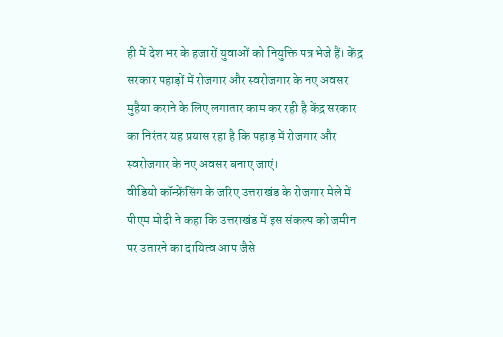ही में देश भर के हजारों युवाओं को नियुक्ति पत्र भेजे हैं। केंद्र सरकार पहाड़ों में रोजगार और स्वरोजगार के नए अवसर मुहैया कराने के लिए लगातार काम कर रही है केंद्र सरकार का निरंतर यह प्रयास रहा है कि पहाड़ में रोजगार और स्वरोजगार के नए अवसर बनाए जाएं।
वीडियो कॉन्फ्रेंसिंग के जरिए उत्तराखंड के रोजगार मेले में पीएम मोदी ने कहा कि उत्तराखंड में इस संकल्प को जमीन पर उतारने का दायित्व आप जैसे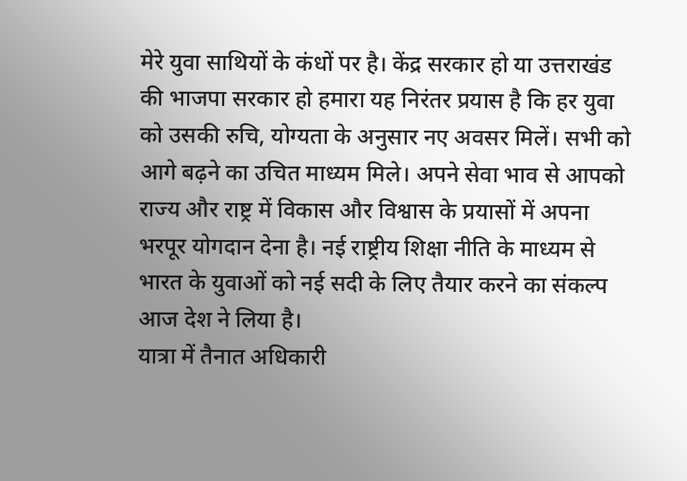मेरे युवा साथियों के कंधों पर है। केंद्र सरकार हो या उत्तराखंड की भाजपा सरकार हो हमारा यह निरंतर प्रयास है कि हर युवा को उसकी रुचि, योग्यता के अनुसार नए अवसर मिलें। सभी को आगे बढ़ने का उचित माध्यम मिले। अपने सेवा भाव से आपको राज्य और राष्ट्र में विकास और विश्वास के प्रयासों में अपना भरपूर योगदान देना है। नई राष्ट्रीय शिक्षा नीति के माध्यम से भारत के युवाओं को नई सदी के लिए तैयार करने का संकल्प आज देश ने लिया है।
यात्रा में तैनात अधिकारी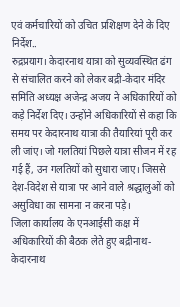एवं कर्मचारियों को उचित प्रशिक्षण देने के दिए निर्देश..
रुद्रप्रयाग। केदारनाथ यात्रा को सुव्यवस्थित ढंग से संचालित करने को लेकर बद्री-केदार मंदिर समिति अध्यक्ष अजेन्द्र अजय ने अधिकारियों को कड़े निर्देश दिए। उन्होंने अधिकारियों से कहा कि समय पर केदारनाथ यात्रा की तैयारियां पूरी कर ली जांए। जो गलतियां पिछले यात्रा सीजन में रह गई हैं, उन गलतियों को सुधारा जाए। जिससे देश-विदेश से यात्रा पर आने वाले श्रद्धालुओं को असुविधा का सामना न करना पड़े।
जिला कार्यालय के एनआईसी कक्ष में अधिकारियों की बैठक लेते हुए बद्रीनाथ-केदारनाथ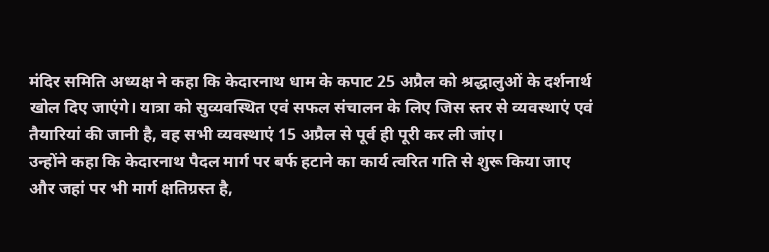मंदिर समिति अध्यक्ष ने कहा कि केदारनाथ धाम के कपाट 25 अप्रैल को श्रद्धालुओं के दर्शनार्थ खोल दिए जाएंगे। यात्रा को सुव्यवस्थित एवं सफल संचालन के लिए जिस स्तर से व्यवस्थाएं एवं तैयारियां की जानी है, वह सभी व्यवस्थाएं 15 अप्रैल से पूर्व ही पूरी कर ली जांए।
उन्होंने कहा कि केदारनाथ पैदल मार्ग पर बर्फ हटाने का कार्य त्वरित गति से शुरू किया जाए और जहां पर भी मार्ग क्षतिग्रस्त है,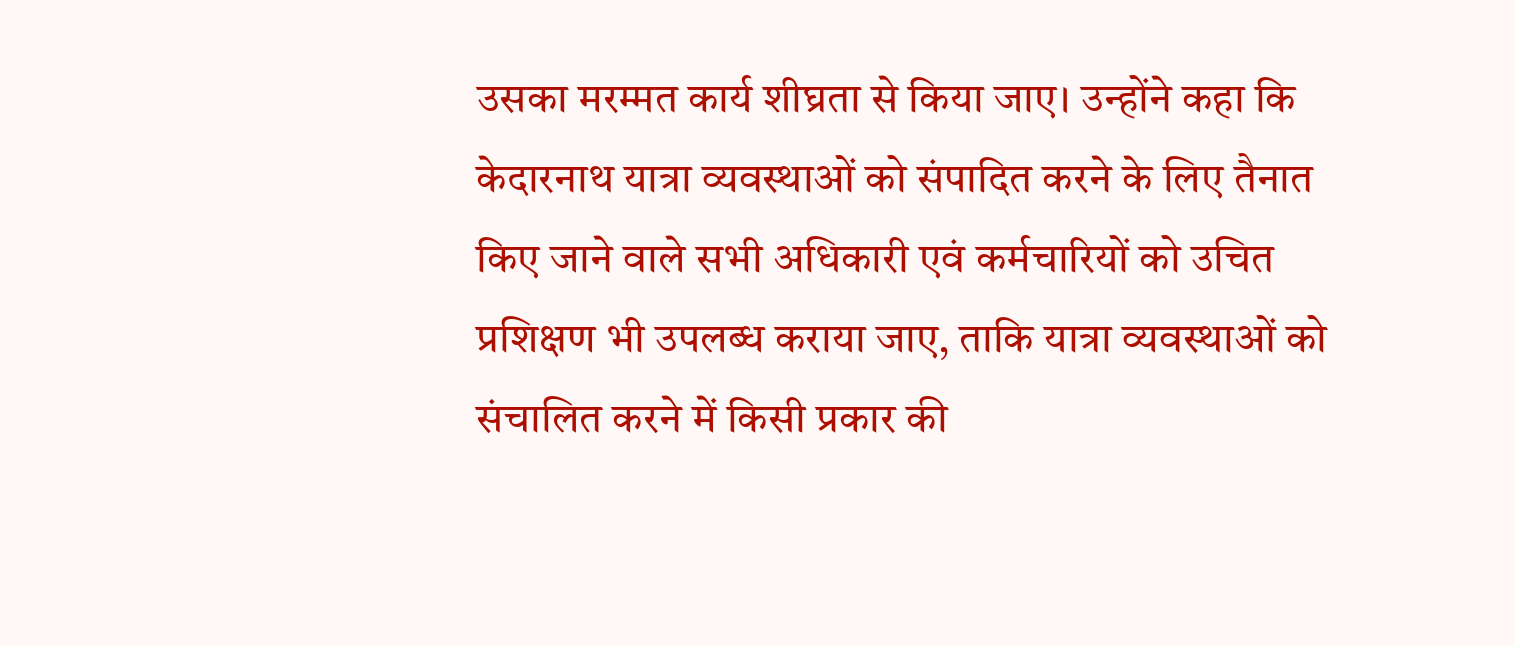उसका मरम्मत कार्य शीघ्रता से किया जाए। उन्होंने कहा कि केदारनाथ यात्रा व्यवस्थाओं को संपादित करने के लिए तैनात किए जाने वाले सभी अधिकारी एवं कर्मचारियों को उचित प्रशिक्षण भी उपलब्ध कराया जाए, ताकि यात्रा व्यवस्थाओं को संचालित करने में किसी प्रकार की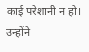काई परेशानी न हो। उन्होंने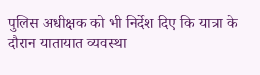पुलिस अधीक्षक को भी निर्देश दिए कि यात्रा के दौरान यातायात व्यवस्था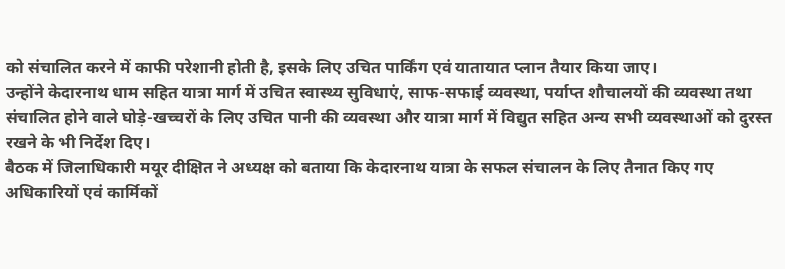को संचालित करने में काफी परेशानी होती है, इसके लिए उचित पार्किंग एवं यातायात प्लान तैयार किया जाए।
उन्होंने केदारनाथ धाम सहित यात्रा मार्ग में उचित स्वास्थ्य सुविधाएं, साफ-सफाई व्यवस्था, पर्याप्त शौचालयों की व्यवस्था तथा संचालित होने वाले घोड़े-खच्चरों के लिए उचित पानी की व्यवस्था और यात्रा मार्ग में विद्युत सहित अन्य सभी व्यवस्थाओं को दुरस्त रखने के भी निर्देश दिए।
बैठक में जिलाधिकारी मयूर दीक्षित ने अध्यक्ष को बताया कि केदारनाथ यात्रा के सफल संचालन के लिए तैनात किए गए अधिकारियों एवं कार्मिकों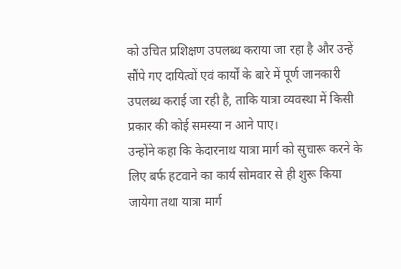को उचित प्रशिक्षण उपलब्ध कराया जा रहा है और उन्हें सौंपे गए दायित्वों एवं कार्यों के बारे में पूर्ण जानकारी उपलब्ध कराई जा रही है, ताकि यात्रा व्यवस्था में किसी प्रकार की कोई समस्या न आने पाए।
उन्होंने कहा कि केदारनाथ यात्रा मार्ग को सुचारू करने के लिए बर्फ हटवाने का कार्य सोमवार से ही शुरू किया जायेगा तथा यात्रा मार्ग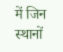में जिन स्थानों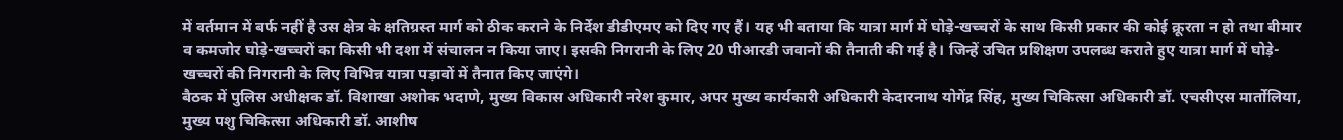में वर्तमान में बर्फ नहीं है उस क्षेत्र के क्षतिग्रस्त मार्ग को ठीक कराने के निर्देश डीडीएमए को दिए गए हैं। यह भी बताया कि यात्रा मार्ग में घोड़े-खच्चरों के साथ किसी प्रकार की कोई क्रूरता न हो तथा बीमार व कमजोर घोड़े-खच्चरों का किसी भी दशा में संचालन न किया जाए। इसकी निगरानी के लिए 20 पीआरडी जवानों की तैनाती की गई है। जिन्हें उचित प्रशिक्षण उपलब्ध कराते हुए यात्रा मार्ग में घोड़े-खच्चरों की निगरानी के लिए विभिन्न यात्रा पड़ावों में तैनात किए जाएंगे।
बैठक में पुलिस अधीक्षक डॉ. विशाखा अशोक भदाणे, मुख्य विकास अधिकारी नरेश कुमार, अपर मुख्य कार्यकारी अधिकारी केदारनाथ योगेंद्र सिंह, मुख्य चिकित्सा अधिकारी डॉ. एचसीएस मार्तोलिया, मुख्य पशु चिकित्सा अधिकारी डॉ. आशीष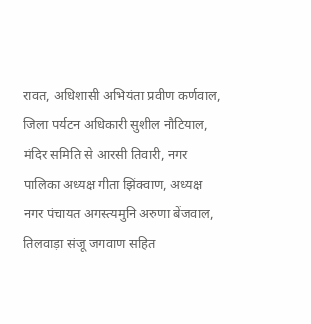रावत, अधिशासी अभियंता प्रवीण कर्णवाल, जिला पर्यटन अधिकारी सुशील नौटियाल, मंदिर समिति से आरसी तिवारी, नगर पालिका अध्यक्ष गीता झिंक्वाण, अध्यक्ष नगर पंचायत अगस्त्यमुनि अरुणा बेंजवाल, तिलवाड़ा संजू जगवाण सहित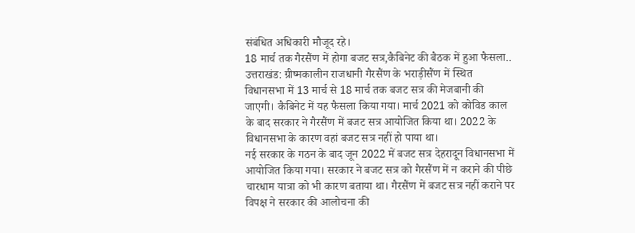संबंधित अधिकारी मौजूद रहे।
18 मार्च तक गैरसैंण में होगा बजट सत्र,कैबिनेट की बैठक में हुआ फैसला..
उत्तराखंड: ग्रीष्मकालीन राजधानी गैरसैंण के भराड़ीसैंण में स्थित विधानसभा में 13 मार्च से 18 मार्च तक बजट सत्र की मेजबानी की जाएगी। कैबिनेट में यह फैसला किया गया। मार्च 2021 को कोविड काल के बाद सरकार ने गैरसैंण में बजट सत्र आयोजित किया था। 2022 के विधानसभा के कारण वहां बजट सत्र नहीं हो पाया था।
नई सरकार के गठन के बाद जून 2022 में बजट सत्र देहरादून विधानसभा में आयोजित किया गया। सरकार ने बजट सत्र को गैरसैंण में न कराने की पीछे चारधाम यात्रा को भी कारण बताया था। गैरसैंण में बजट सत्र नहीं कराने पर विपक्ष ने सरकार की आलोचना की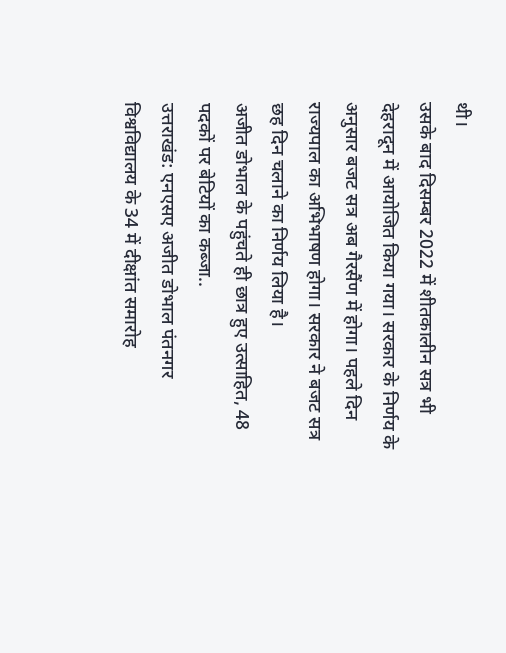थी।
उसके बाद दिसम्बर 2022 में शीतकालीन सत्र भी देहरादून में आयोजित किया गया। सरकार के निर्णय के अनुसार बजट सत्र अब गैरसैंण में होगा। पहले दिन राज्यपाल का अभिभाषण होगा। सरकार ने बजट सत्र छह दिन चलाने का निर्णय लिया है।
अजीत डोभाल के पहुंचते ही छात्र हुए उत्साहित, 48 पदकों पर बेटियों का कब्जा..
उत्तराखंड: एनएसए अजीत डोभाल पंतनगर विश्वविद्यालय के 34 में दीक्षांत समारोह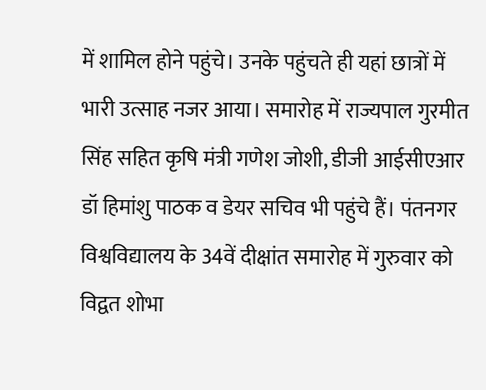में शामिल होने पहुंचे। उनके पहुंचते ही यहां छात्रों में भारी उत्साह नजर आया। समारोह में राज्यपाल गुरमीत सिंह सहित कृषि मंत्री गणेश जोशी, डीजी आईसीएआर डॉ हिमांशु पाठक व डेयर सचिव भी पहुंचे हैं। पंतनगर विश्वविद्यालय के 34वें दीक्षांत समारोह में गुरुवार को विद्वत शोभा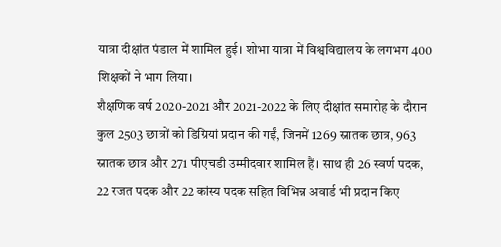यात्रा दीक्षांत पंडाल में शामिल हुई। शोभा यात्रा में विश्वविद्यालय के लगभग 400 शिक्षकों ने भाग लिया।
शैक्षणिक वर्ष 2020-2021 और 2021-2022 के लिए दीक्षांत समारोह के दौरान कुल 2503 छात्रों को डिग्रियां प्रदान की गईं, जिनमें 1269 स्नातक छात्र, 963 स्नातक छात्र और 271 पीएचडी उम्मीदवार शामिल हैं। साथ ही 26 स्वर्ण पदक, 22 रजत पदक और 22 कांस्य पदक सहित विभिन्न अवार्ड भी प्रदान किए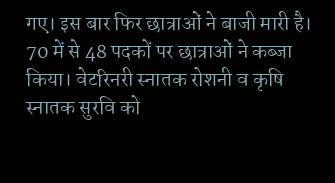गए। इस बार फिर छात्राओं ने बाजी मारी है। 70 में से 48 पदकों पर छात्राओं ने कब्जा किया। वेटरिनरी स्नातक रोशनी व कृषि स्नातक सुरवि को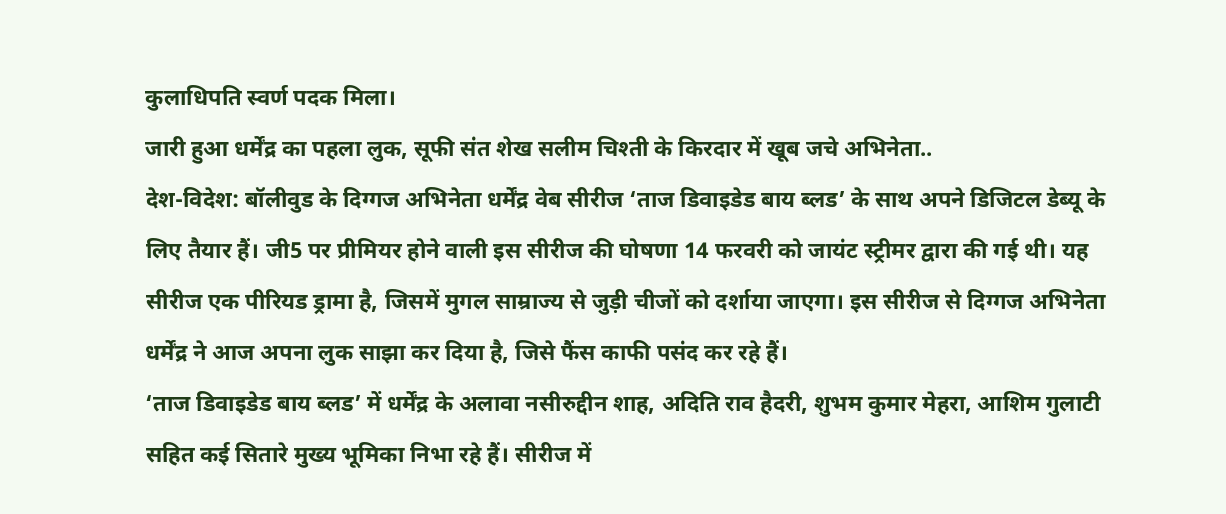कुलाधिपति स्वर्ण पदक मिला।
जारी हुआ धर्मेंद्र का पहला लुक, सूफी संत शेख सलीम चिश्ती के किरदार में खूब जचे अभिनेता..
देश-विदेश: बॉलीवुड के दिग्गज अभिनेता धर्मेंद्र वेब सीरीज ‘ताज डिवाइडेड बाय ब्लड’ के साथ अपने डिजिटल डेब्यू के लिए तैयार हैं। जी5 पर प्रीमियर होने वाली इस सीरीज की घोषणा 14 फरवरी को जायंट स्ट्रीमर द्वारा की गई थी। यह सीरीज एक पीरियड ड्रामा है, जिसमें मुगल साम्राज्य से जुड़ी चीजों को दर्शाया जाएगा। इस सीरीज से दिग्गज अभिनेता धर्मेंद्र ने आज अपना लुक साझा कर दिया है, जिसे फैंस काफी पसंद कर रहे हैं।
‘ताज डिवाइडेड बाय ब्लड’ में धर्मेंद्र के अलावा नसीरुद्दीन शाह, अदिति राव हैदरी, शुभम कुमार मेहरा, आशिम गुलाटी सहित कई सितारे मुख्य भूमिका निभा रहे हैं। सीरीज में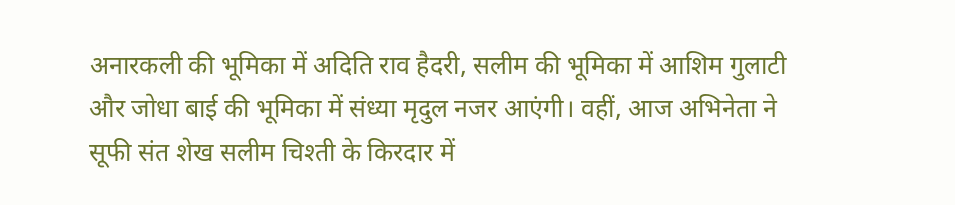अनारकली की भूमिका में अदिति राव हैदरी, सलीम की भूमिका में आशिम गुलाटी और जोधा बाई की भूमिका में संध्या मृदुल नजर आएंगी। वहीं, आज अभिनेता ने सूफी संत शेख सलीम चिश्ती के किरदार में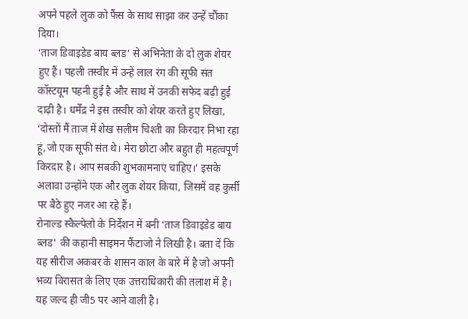अपने पहले लुक को फैंस के साथ साझा कर उन्हें चौंका दिया।
‘ताज डिवाइडेड बाय ब्लड’ से अभिनेता के दो लुक शेयर हुए हैं। पहली तस्वीर में उन्हें लाल रंग की सूफी संत कॉस्टयूम पहनी हुई है और साथ में उनकी सफेद बढ़ी हुई दाढ़ी है। धर्मेंद्र ने इस तस्वीर को शेयर करते हुए लिखा, ‘दोस्तों मैं ताज में शेख सलीम चिश्ती का किरदार निभा रहा हूं,जो एक सूफी संत थे। मेरा छोटा और बहुत ही महत्वपूर्ण किरदार है। आप सबकी शुभकामनाएं चाहिए।’ इसके अलावा उन्होंने एक और लुक शेयर किया, जिसमें वह कुर्सी पर बैठे हुए नजर आ रहे हैं।
रोनाल्ड स्कैल्पेलो के निर्देशन में बनी ‘ताज डिवाइडेड बाय ब्लड’ की कहानी साइमन फैंटाजो ने लिखी है। बता दें कि यह सीरीज अकबर के शासन काल के बारे में है जो अपनी भव्य विरासत के लिए एक उत्तराधिकारी की तलाश में है। यह जल्द ही जी5 पर आने वाली है।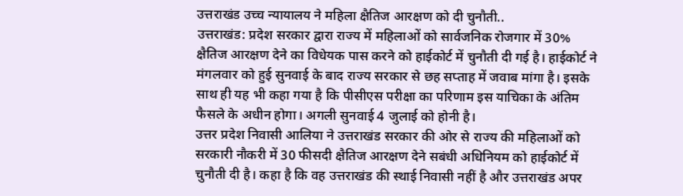उत्तराखंड उच्च न्यायालय ने महिला क्षैतिज आरक्षण को दी चुनौती..
उत्तराखंड: प्रदेश सरकार द्वारा राज्य में महिलाओं को सार्वजनिक रोजगार में 30% क्षैतिज आरक्षण देने का विधेयक पास करने को हाईकोर्ट में चुनौती दी गई है। हाईकोर्ट ने मंगलवार को हुई सुनवाई के बाद राज्य सरकार से छह सप्ताह में जवाब मांगा है। इसके साथ ही यह भी कहा गया है कि पीसीएस परीक्षा का परिणाम इस याचिका के अंतिम फैसले के अधीन होगा। अगली सुनवाई 4 जुलाई को होनी है।
उत्तर प्रदेश निवासी आलिया ने उत्तराखंड सरकार की ओर से राज्य की महिलाओं को सरकारी नौकरी में 30 फीसदी क्षैतिज आरक्षण देने सबंधी अधिनियम को हाईकोर्ट में चुनौती दी है। कहा है कि वह उत्तराखंड की स्थाई निवासी नहीं है और उत्तराखंड अपर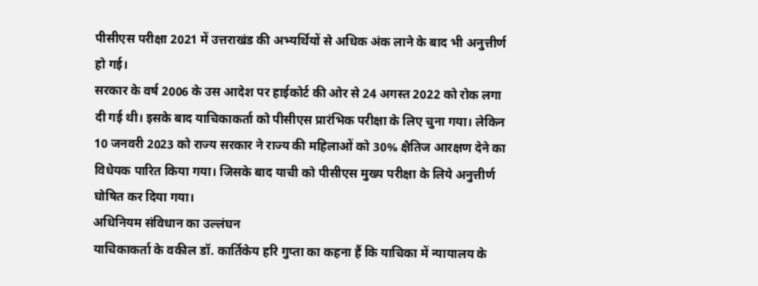पीसीएस परीक्षा 2021 में उत्तराखंड की अभ्यर्थियों से अधिक अंक लाने के बाद भी अनुत्तीर्ण हो गई।
सरकार के वर्ष 2006 के उस आदेश पर हाईकोर्ट की ओर से 24 अगस्त 2022 को रोक लगा दी गई थी। इसके बाद याचिकाकर्ता को पीसीएस प्रारंभिक परीक्षा के लिए चुना गया। लेकिन 10 जनवरी 2023 को राज्य सरकार ने राज्य की महिलाओं को 30% क्षैतिज आरक्षण देने का विधेयक पारित किया गया। जिसके बाद याची को पीसीएस मुख्य परीक्षा के लिये अनुत्तीर्ण घोषित कर दिया गया।
अधिनियम संविधान का उल्लंघन
याचिकाकर्ता के वकील डॉ. कार्तिकेय हरि गुप्ता का कहना हैं कि याचिका में न्यायालय के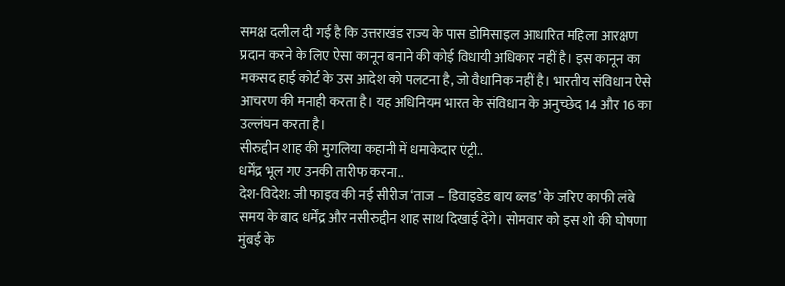समक्ष दलील दी गई है कि उत्तराखंड राज्य के पास डोमिसाइल आधारित महिला आरक्षण प्रदान करने के लिए ऐसा कानून बनाने की कोई विधायी अधिकार नहीं है। इस कानून का मकसद हाई कोर्ट के उस आदेश को पलटना है, जो वैधानिक नहीं है। भारतीय संविधान ऐसे आचरण की मनाही करता है। यह अधिनियम भारत के संविधान के अनुच्छेद 14 और 16 का उल्लंघन करता है।
सीरुद्दीन शाह की मुगलिया कहानी में धमाकेदार एंट्री..
धर्मेंद्र भूल गए उनकी तारीफ करना..
देश-विदेश: जी फाइव की नई सीरीज ‘ताज – डिवाइडेड बाय ब्लड’ के जरिए काफी लंबे समय के बाद धर्मेंद्र और नसीरुद्दीन शाह साथ दिखाई देंगे। सोमवार को इस शो की घोषणा मुंबई के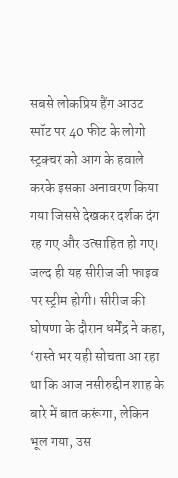सबसे लोकप्रिय हैंग आउट स्पॉट पर 40 फीट के लोगो स्ट्रक्चर को आग के हवाले करके इसका अनावरण किया गया जिससे देखकर दर्शक दंग रह गए और उत्साहित हो गए।
जल्द ही यह सीरीज जी फाइव पर स्ट्रीम होगी। सीरीज की घोषणा के दौरान धर्मेंद्र ने कहा, ‘रास्ते भर यही सोचता आ रहा था कि आज नसीरुद्दीन शाह के बारे में बात करूंगा, लेकिन भूल गया, उस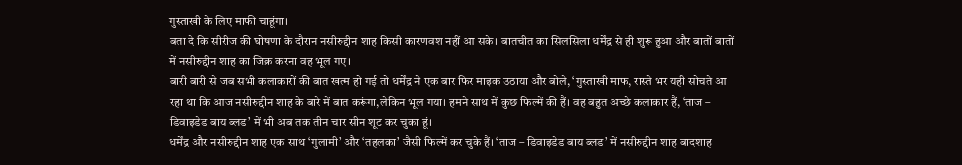गुस्ताखी के लिए माफी चाहूंगा।
बता दे कि सीरीज की घोषणा के दौरान नसीरुद्दीन शाह किसी कारणवश नहीं आ सके। बातचीत का सिलसिला धर्मेंद्र से ही शुरू हुआ और बातों बातों में नसीरुद्दीन शाह का जिक्र करना वह भूल गए।
बारी बारी से जब सभी कलाकारों की बात खत्म हो गई तो धर्मेंद्र ने एक बार फिर माइक उठाया और बोले, ‘गुस्ताखी माफ, रास्ते भर यही सोचते आ रहा था कि आज नसीरुद्दीन शाह के बारे में बात करूंगा,लेकिन भूल गया। हमने साथ में कुछ फिल्में की हैं। वह बहुत अच्छे कलाकार हैं, ‘ताज – डिवाइडेड बाय ब्लड’ में भी अब तक तीन चार सीन शूट कर चुका हूं।
धर्मेंद्र और नसीरुद्दीन शाह एक साथ ‘गुलामी’ और ‘तहलका’ जैसी फिल्में कर चुके हैं। ‘ताज – डिवाइडेड बाय ब्लड’ में नसीरुद्दीन शाह बादशाह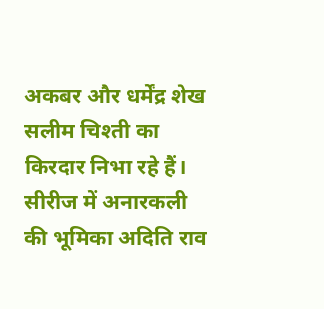अकबर और धर्मेंद्र शेख सलीम चिश्ती का किरदार निभा रहे हैं।
सीरीज में अनारकली की भूमिका अदिति राव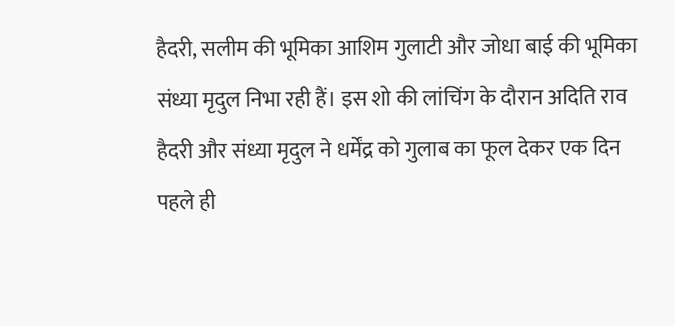हैदरी, सलीम की भूमिका आशिम गुलाटी और जोधा बाई की भूमिका संध्या मृदुल निभा रही हैं। इस शो की लांचिंग के दौरान अदिति राव हैदरी और संध्या मृदुल ने धर्मेंद्र को गुलाब का फूल देकर एक दिन पहले ही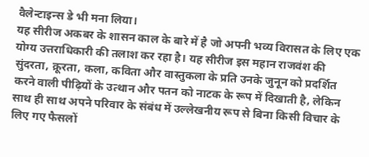वैलेन्टाइन्स डे भी मना लिया।
यह सीरीज अकबर के शासन काल के बारे में है जो अपनी भव्य विरासत के लिए एक योग्य उत्तराधिकारी की तलाश कर रहा है। यह सीरीज इस महान राजवंश की सुंदरता, क्रूरता, कला, कविता और वास्तुकला के प्रति उनके जुनून को प्रदर्शित करने वाली पीढ़ियों के उत्थान और पतन को नाटक के रूप में दिखाती है, लेकिन साथ ही साथ अपने परिवार के संबंध में उल्लेखनीय रूप से बिना किसी विचार के लिए गए फैसलों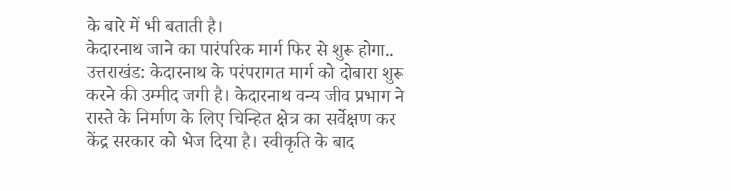के बारे में भी बताती है।
केदारनाथ जाने का पारंपरिक मार्ग फिर से शुरू होगा..
उत्तराखंड: केदारनाथ के परंपरागत मार्ग को दोबारा शुरू करने की उम्मीद जगी है। केदारनाथ वन्य जीव प्रभाग ने रास्ते के निर्माण के लिए चिन्हित क्षेत्र का सर्वेक्षण कर केंद्र सरकार को भेज दिया है। स्वीकृति के बाद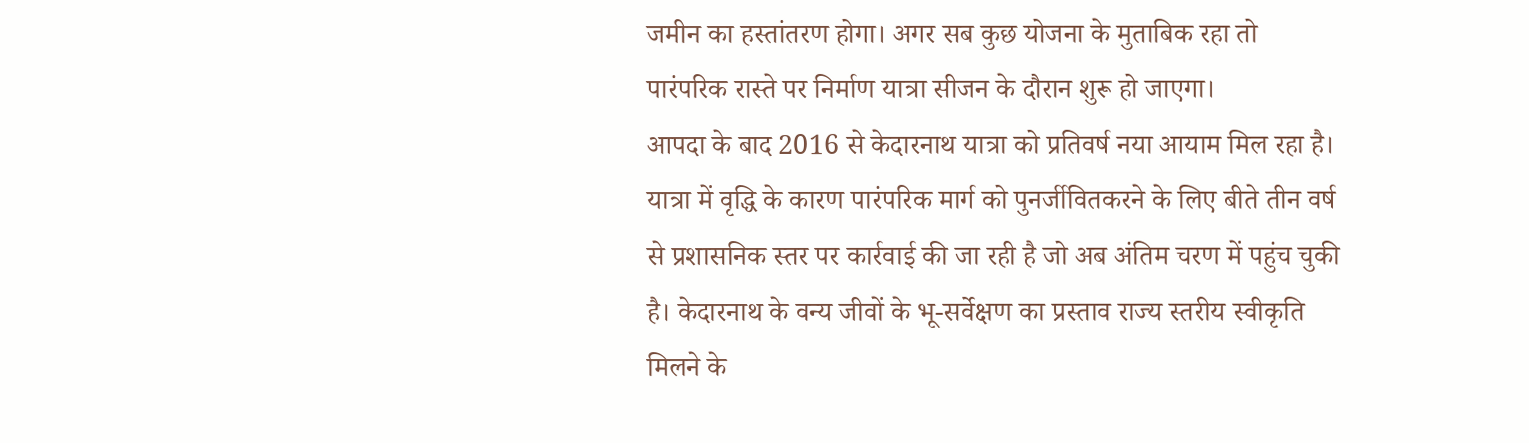जमीन का हस्तांतरण होगा। अगर सब कुछ योजना के मुताबिक रहा तो पारंपरिक रास्ते पर निर्माण यात्रा सीजन के दौरान शुरू हो जाएगा।
आपदा के बाद 2016 से केदारनाथ यात्रा को प्रतिवर्ष नया आयाम मिल रहा है। यात्रा में वृद्धि के कारण पारंपरिक मार्ग को पुनर्जीवितकरने के लिए बीते तीन वर्ष से प्रशासनिक स्तर पर कार्रवाई की जा रही है जो अब अंतिम चरण में पहुंच चुकी है। केदारनाथ के वन्य जीवों के भू-सर्वेक्षण का प्रस्ताव राज्य स्तरीय स्वीकृति मिलने के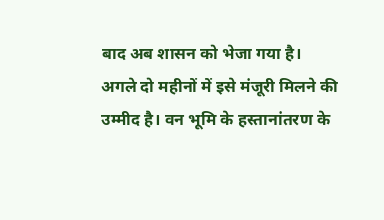बाद अब शासन को भेजा गया है।
अगले दो महीनों में इसे मंजूरी मिलने की उम्मीद है। वन भूमि के हस्तानांतरण के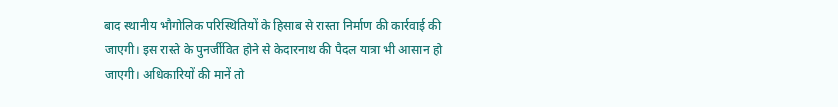बाद स्थानीय भौगोलिक परिस्थितियों के हिसाब से रास्ता निर्माण की कार्रवाई की जाएगी। इस रास्ते के पुनर्जीवित होने से केदारनाथ की पैदल यात्रा भी आसान हो जाएगी। अधिकारियों की मानें तो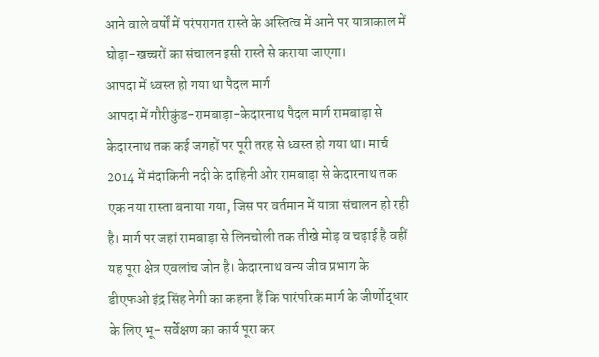आने वाले वर्षों में परंपरागत रास्ते के अस्तित्व में आने पर यात्राकाल में घोड़ा-खच्चरों का संचालन इसी रास्ते से कराया जाएगा।
आपदा में ध्वस्त हो गया था पैदल मार्ग
आपदा में गौरीकुंड-रामबाड़ा-केदारनाथ पैदल मार्ग रामबाड़ा से केदारनाथ तक कई जगहों पर पूरी तरह से ध्वस्त हो गया था। मार्च 2014 में मंदाकिनी नदी के दाहिनी ओर रामबाड़ा से केदारनाथ तक एक नया रास्ता बनाया गया, जिस पर वर्तमान में यात्रा संचालन हो रही है। मार्ग पर जहां रामबाड़ा से लिनचोली तक तीखे मोड़ व चढ़ाई है वहीं यह पूरा क्षेत्र एवलांच जोन है। केदारनाथ वन्य जीव प्रभाग के डीएफओ इंद्र सिंह नेगी का कहना हैं कि पारंपरिक मार्ग के जीर्णोद्धार के लिए भू- सर्वेक्षण का कार्य पूरा कर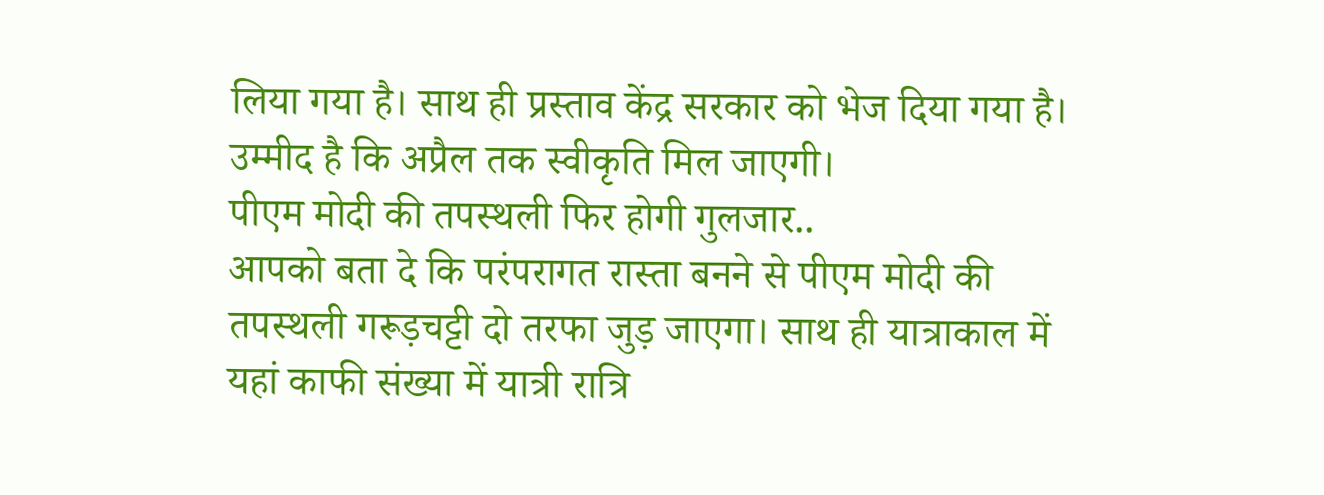लिया गया है। साथ ही प्रस्ताव केंद्र सरकार को भेज दिया गया है। उम्मीद है कि अप्रैल तक स्वीकृति मिल जाएगी।
पीएम मोदी की तपस्थली फिर होगी गुलजार..
आपको बता दे कि परंपरागत रास्ता बनने से पीएम मोदी की तपस्थली गरूड़चट्टी दो तरफा जुड़ जाएगा। साथ ही यात्राकाल में यहां काफी संख्या में यात्री रात्रि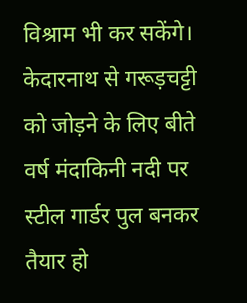विश्राम भी कर सकेंगे। केदारनाथ से गरूड़चट्टी को जोड़ने के लिए बीते वर्ष मंदाकिनी नदी पर स्टील गार्डर पुल बनकर तैयार हो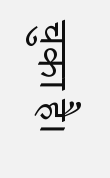चुका है।